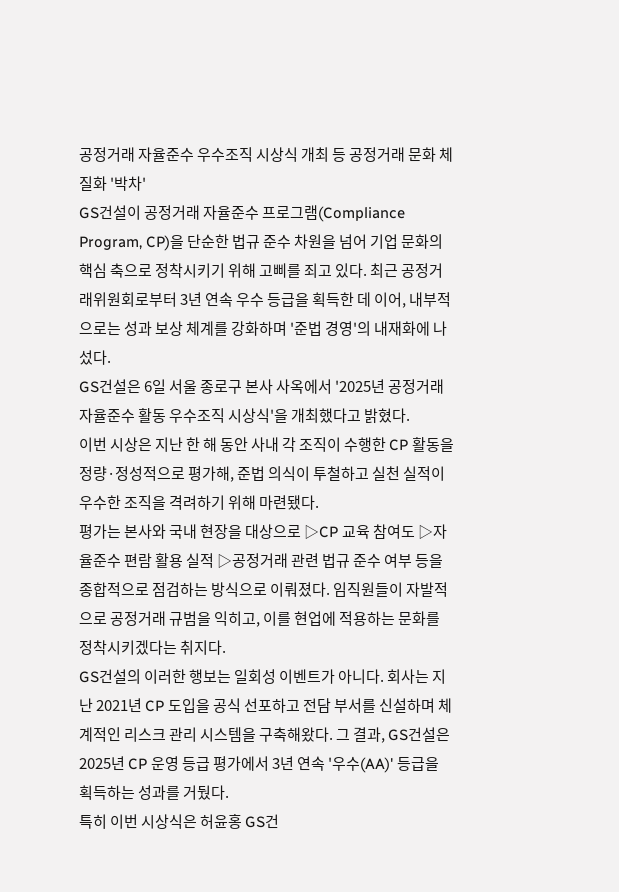공정거래 자율준수 우수조직 시상식 개최 등 공정거래 문화 체질화 '박차'
GS건설이 공정거래 자율준수 프로그램(Compliance Program, CP)을 단순한 법규 준수 차원을 넘어 기업 문화의 핵심 축으로 정착시키기 위해 고삐를 죄고 있다. 최근 공정거래위원회로부터 3년 연속 우수 등급을 획득한 데 이어, 내부적으로는 성과 보상 체계를 강화하며 '준법 경영'의 내재화에 나섰다.
GS건설은 6일 서울 종로구 본사 사옥에서 '2025년 공정거래 자율준수 활동 우수조직 시상식'을 개최했다고 밝혔다.
이번 시상은 지난 한 해 동안 사내 각 조직이 수행한 CP 활동을 정량·정성적으로 평가해, 준법 의식이 투철하고 실천 실적이 우수한 조직을 격려하기 위해 마련됐다.
평가는 본사와 국내 현장을 대상으로 ▷CP 교육 참여도 ▷자율준수 편람 활용 실적 ▷공정거래 관련 법규 준수 여부 등을 종합적으로 점검하는 방식으로 이뤄졌다. 임직원들이 자발적으로 공정거래 규범을 익히고, 이를 현업에 적용하는 문화를 정착시키겠다는 취지다.
GS건설의 이러한 행보는 일회성 이벤트가 아니다. 회사는 지난 2021년 CP 도입을 공식 선포하고 전담 부서를 신설하며 체계적인 리스크 관리 시스템을 구축해왔다. 그 결과, GS건설은 2025년 CP 운영 등급 평가에서 3년 연속 '우수(AA)' 등급을 획득하는 성과를 거뒀다.
특히 이번 시상식은 허윤홍 GS건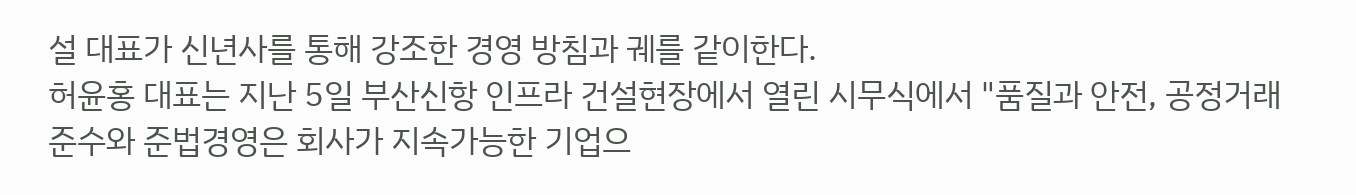설 대표가 신년사를 통해 강조한 경영 방침과 궤를 같이한다.
허윤홍 대표는 지난 5일 부산신항 인프라 건설현장에서 열린 시무식에서 "품질과 안전, 공정거래 준수와 준법경영은 회사가 지속가능한 기업으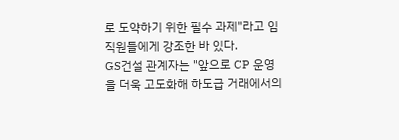로 도약하기 위한 필수 과제"라고 임직원들에게 강조한 바 있다.
GS건설 관계자는 "앞으로 CP 운영을 더욱 고도화해 하도급 거래에서의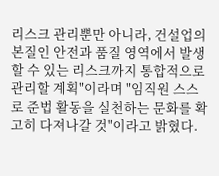리스크 관리뿐만 아니라, 건설업의 본질인 안전과 품질 영역에서 발생할 수 있는 리스크까지 통합적으로 관리할 계획"이라며 "임직원 스스로 준법 활동을 실천하는 문화를 확고히 다져나갈 것"이라고 밝혔다.